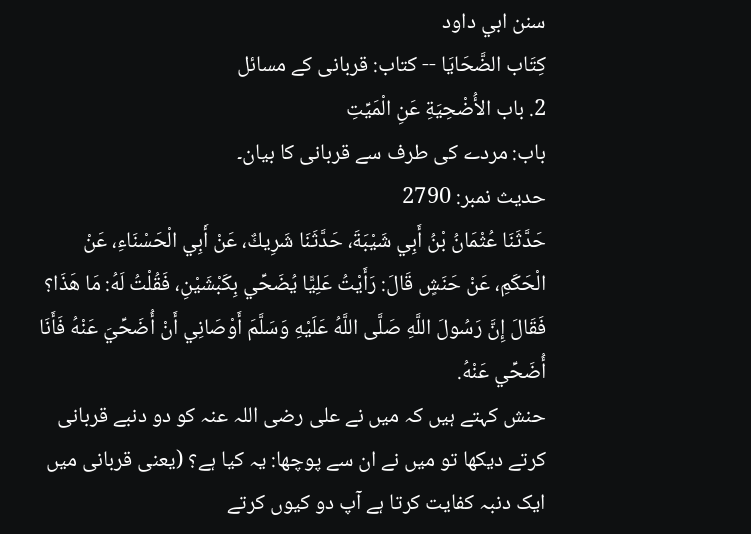سنن ابي داود
كِتَاب الضَّحَايَا -- کتاب: قربانی کے مسائل
2. باب الأُضْحِيَةِ عَنِ الْمَيِّتِ
باب: مردے کی طرف سے قربانی کا بیان۔
حدیث نمبر: 2790
حَدَّثَنَا عُثْمَانُ بْنُ أَبِي شَيْبَةَ، حَدَّثَنَا شَرِيكٌ، عَنْ أَبِي الْحَسْنَاءِ، عَنْ الْحَكَمِ، عَنْ حَنَشٍ قَالَ: رَأَيْتُ عَلِيًّا يُضَحِّي بِكَبْشَيْنِ، فَقُلْتُ لَهُ: مَا هَذَا؟ فَقَالَ إِنَّ رَسُولَ اللَّهِ صَلَّى اللَّهُ عَلَيْهِ وَسَلَّمَ أَوْصَانِي أَنْ أُضَحِّيَ عَنْهُ فَأَنَا أُضَحِّي عَنْهُ.
حنش کہتے ہیں کہ میں نے علی رضی اللہ عنہ کو دو دنبے قربانی کرتے دیکھا تو میں نے ان سے پوچھا: یہ کیا ہے؟ (یعنی قربانی میں ایک دنبہ کفایت کرتا ہے آپ دو کیوں کرتے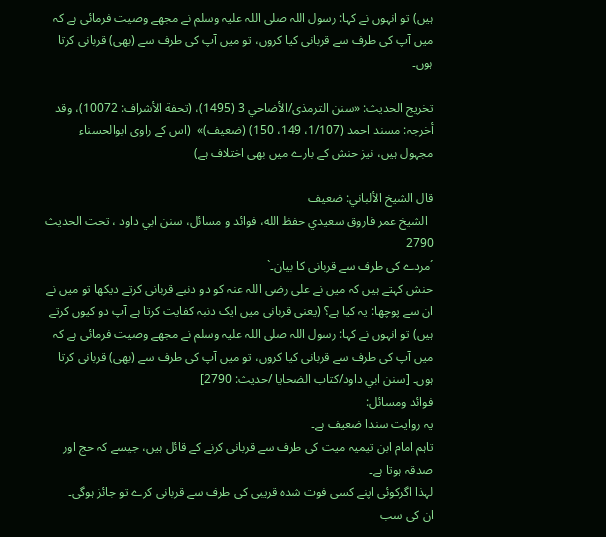ہیں) تو انہوں نے کہا: رسول اللہ صلی اللہ علیہ وسلم نے مجھے وصیت فرمائی ہے کہ میں آپ کی طرف سے قربانی کیا کروں، تو میں آپ کی طرف سے (بھی) قربانی کرتا ہوں۔

تخریج الحدیث: «سنن الترمذی/الأضاحي 3 (1495)، (تحفة الأشراف: 10072)، وقد أخرجہ: مسند احمد (1/107، 149، 150) (ضعیف)»  (اس کے راوی ابوالحسناء مجہول ہیں، نیز حنش کے بارے میں بھی اختلاف ہے)

قال الشيخ الألباني: ضعيف
  الشيخ عمر فاروق سعيدي حفظ الله، فوائد و مسائل، سنن ابي داود ، تحت الحديث 2790
´مردے کی طرف سے قربانی کا بیان۔`
حنش کہتے ہیں کہ میں نے علی رضی اللہ عنہ کو دو دنبے قربانی کرتے دیکھا تو میں نے ان سے پوچھا: یہ کیا ہے؟ (یعنی قربانی میں ایک دنبہ کفایت کرتا ہے آپ دو کیوں کرتے ہیں) تو انہوں نے کہا: رسول اللہ صلی اللہ علیہ وسلم نے مجھے وصیت فرمائی ہے کہ میں آپ کی طرف سے قربانی کیا کروں، تو میں آپ کی طرف سے (بھی) قربانی کرتا ہوں۔ [سنن ابي داود/كتاب الضحايا /حدیث: 2790]
فوائد ومسائل:
یہ روایت سندا ضعیف ہے۔
تاہم امام ابن تیمیہ میت کی طرف سے قربانی کرنے کے قائل ہیں، جیسے کہ حج اور صدقہ ہوتا ہے۔
لہذا اگرکوئی اپنے کسی فوت شدہ قریبی کی طرف سے قربانی کرے تو جائز ہوگی۔
ان کی سب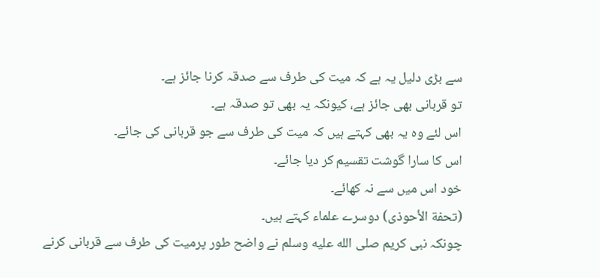سے بڑی دلیل یہ ہے کہ میت کی طرف سے صدقہ کرنا جائز ہے۔
تو قربانی بھی جائز ہے، کیونکہ یہ بھی تو صدقہ ہے۔
اس لئے وہ یہ بھی کہتے ہیں کہ میت کی طرف سے جو قربانی کی جائے۔
اس کا سارا گوشت تقسیم کر دیا جائے۔
خود اس میں سے نہ کھائے۔
(تحفة الأحوذی) دوسرے علماء کہتے ہیں۔
چونکہ نبی کریم صلى الله عليه وسلم نے واضح طور پرمیت کی طرف سے قربانی کرنے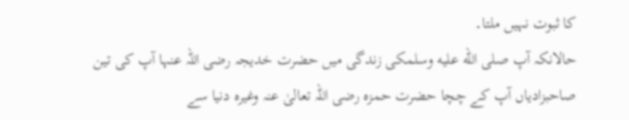کا ثبوت نہیں ملتا۔
حالانکہ آپ صلى الله عليه وسلمکی زندگی میں حضرت خدیجہ رضی اللہ عنہا آپ کی تین صاحبزادیاں آپ کے چچا حضرت حمزہ رضی اللہ تعالیٰ عنہ وغیرہ دنیا سے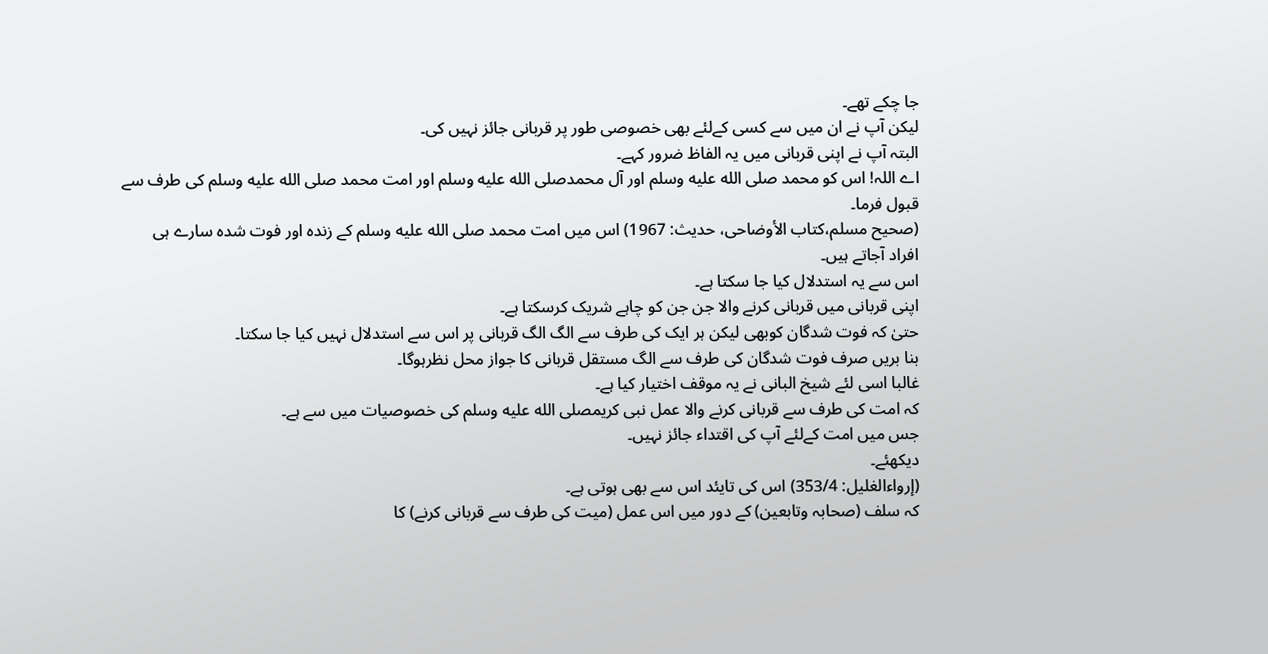جا چکے تھے۔
لیکن آپ نے ان میں سے کسی کےلئے بھی خصوصی طور پر قربانی جائز نہیں کی۔
البتہ آپ نے اپنی قربانی میں یہ الفاظ ضرور کہے۔
اے اللہ! اس کو محمد صلى الله عليه وسلم اور آل محمدصلى الله عليه وسلم اور امت محمد صلى الله عليه وسلم کی طرف سے قبول فرما۔
(صحیح مسلم،کتاب الأوضاحی، حدیث: 1967) اس میں امت محمد صلى الله عليه وسلم کے زندہ اور فوت شدہ سارے ہی افراد آجاتے ہیں۔
اس سے یہ استدلال کیا جا سکتا ہے۔
اپنی قربانی میں قربانی کرنے والا جن جن کو چاہے شریک کرسکتا ہے۔
حتیٰ کہ فوت شدگان کوبھی لیکن ہر ایک کی طرف سے الگ الگ قربانی پر اس سے استدلال نہیں کیا جا سکتا۔
بنا بریں صرف فوت شدگان کی طرف سے الگ مستقل قربانی کا جواز محل نظرہوگا۔
غالبا اسی لئے شیخ البانی نے یہ موقف اختیار کیا ہے۔
کہ امت کی طرف سے قربانی کرنے والا عمل نبی کریمصلى الله عليه وسلم کی خصوصیات میں سے ہے۔
جس میں امت کےلئے آپ کی اقتداء جائز نہیں۔
دیکھئے۔
(إرواءالغلیل: 353/4) اس کی تایئد اس سے بھی ہوتی ہے۔
کہ سلف (صحابہ وتابعین) کے دور میں اس عمل (میت کی طرف سے قربانی کرنے) کا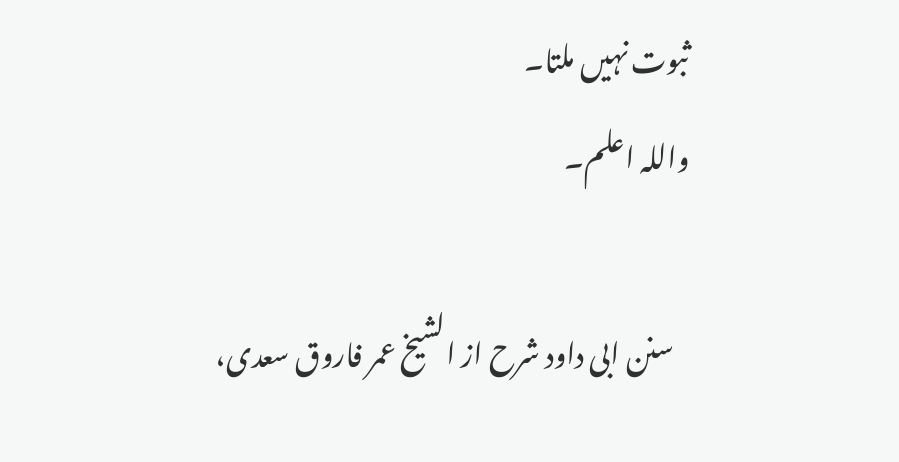ثبوت نہیں ملتا۔
واللہ اعلم۔

   سنن ابی داود شرح از الشیخ عمر فاروق سعدی،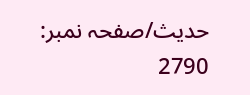حدیث/صفحہ نمبر: 2790